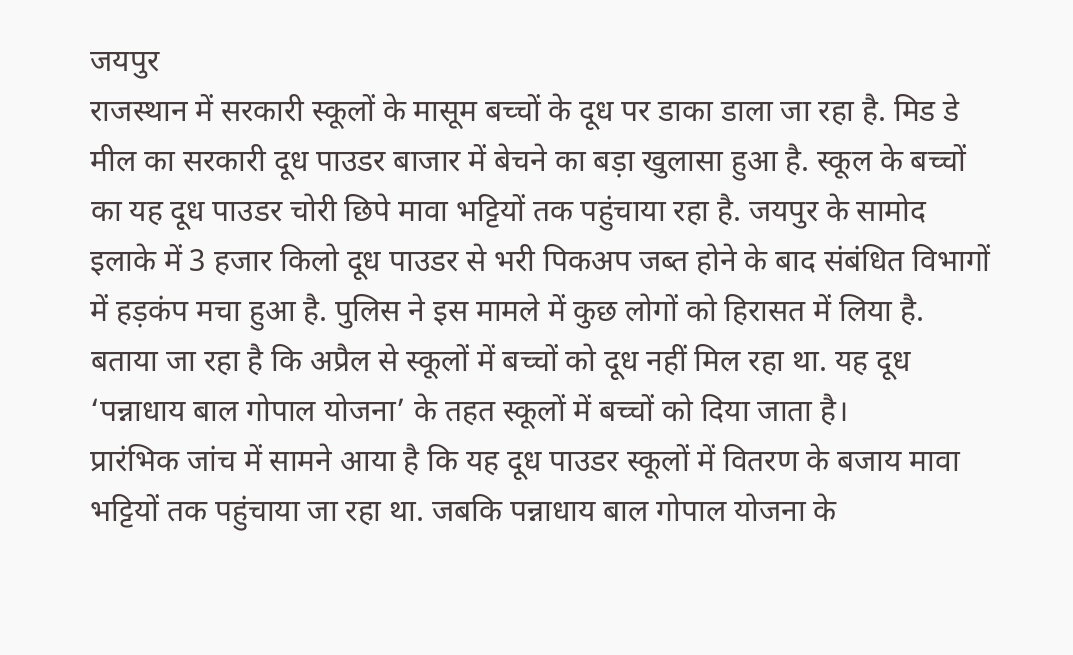जयपुर
राजस्थान में सरकारी स्कूलों के मासूम बच्चों के दूध पर डाका डाला जा रहा है. मिड डे मील का सरकारी दूध पाउडर बाजार में बेचने का बड़ा खुलासा हुआ है. स्कूल के बच्चों का यह दूध पाउडर चोरी छिपे मावा भट्टियों तक पहुंचाया रहा है. जयपुर के सामोद इलाके में 3 हजार किलो दूध पाउडर से भरी पिकअप जब्त होने के बाद संबंधित विभागों में हड़कंप मचा हुआ है. पुलिस ने इस मामले में कुछ लोगों को हिरासत में लिया है. बताया जा रहा है कि अप्रैल से स्कूलों में बच्चों को दूध नहीं मिल रहा था. यह दूध ‘पन्नाधाय बाल गोपाल योजना’ के तहत स्कूलों में बच्चों को दिया जाता है।
प्रारंभिक जांच में सामने आया है कि यह दूध पाउडर स्कूलों में वितरण के बजाय मावा भट्टियों तक पहुंचाया जा रहा था. जबकि पन्नाधाय बाल गोपाल योजना के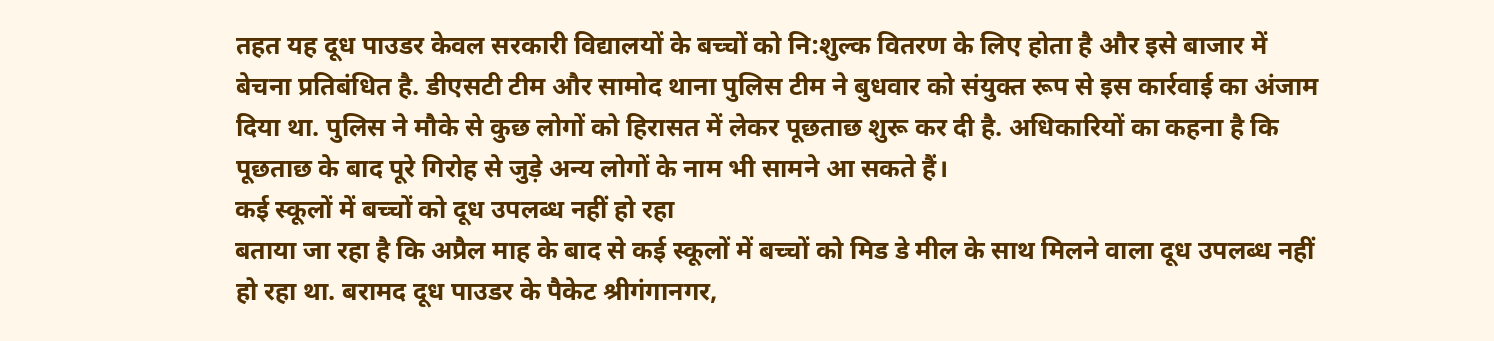तहत यह दूध पाउडर केवल सरकारी विद्यालयों के बच्चों को नि:शुल्क वितरण के लिए होता है और इसे बाजार में बेचना प्रतिबंधित है. डीएसटी टीम और सामोद थाना पुलिस टीम ने बुधवार को संयुक्त रूप से इस कार्रवाई का अंजाम दिया था. पुलिस ने मौके से कुछ लोगों को हिरासत में लेकर पूछताछ शुरू कर दी है. अधिकारियों का कहना है कि पूछताछ के बाद पूरे गिरोह से जुड़े अन्य लोगों के नाम भी सामने आ सकते हैं।
कई स्कूलों में बच्चों को दूध उपलब्ध नहीं हो रहा
बताया जा रहा है कि अप्रैल माह के बाद से कई स्कूलों में बच्चों को मिड डे मील के साथ मिलने वाला दूध उपलब्ध नहीं हो रहा था. बरामद दूध पाउडर के पैकेट श्रीगंगानगर,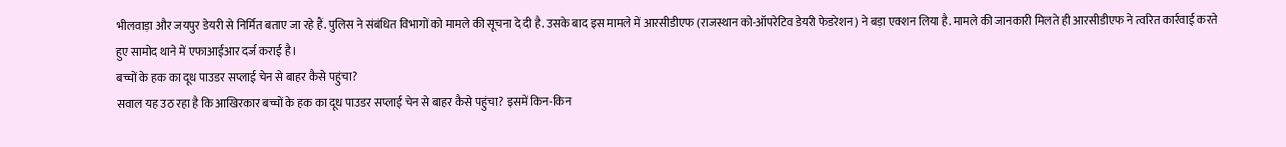भीलवाड़ा और जयपुर डेयरी से निर्मित बताए जा रहे हैं. पुलिस ने संबंधित विभागों को मामले की सूचना दे दी है. उसके बाद इस मामले में आरसीडीएफ (राजस्थान को-ऑपरेटिव डेयरी फेडरेशन) ने बड़ा एक्शन लिया है. मामले की जानकारी मिलते ही आरसीडीएफ ने त्वरित कार्रवाई करते हुए सामोद थाने में एफाआईआर दर्ज कराई है।
बच्चों के हक का दूध पाउडर सप्लाई चेन से बाहर कैसे पहुंचा?
सवाल यह उठ रहा है कि आखिरकार बच्चों के हक का दूध पाउडर सप्लाई चेन से बाहर कैसे पहुंचा? इसमें किन-किन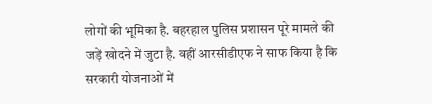लोगों की भूमिका है. बहरहाल पुलिस प्रशासन पूरे मामले की जड़ें खोदने में जुटा है. वहीं आरसीडीएफ ने साफ किया है कि सरकारी योजनाओं में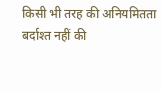किसी भी तरह की अनियमितता बर्दाश्त नहीं की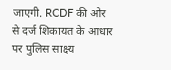जाएगी. RCDF की ओर से दर्ज शिकायत के आधार पर पुलिस साक्ष्य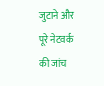जुटाने और पूरे नेटवर्क की जांच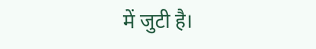में जुटी है।